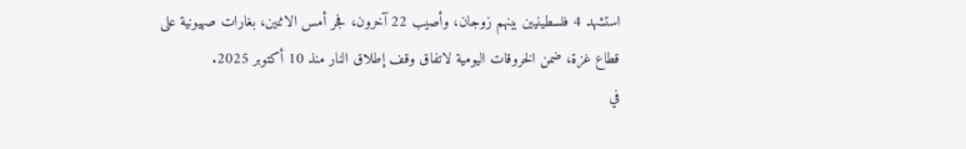استشهد 4 فلسطينيين بينهم زوجان، وأصيب 22 آخرون، فجر أمس الاثنين، بغارات صهيونية على قطاع غزة، ضمن الخروقات اليومية لاتفاق وقف إطلاق النار منذ 10 أكتوبر 2025.
في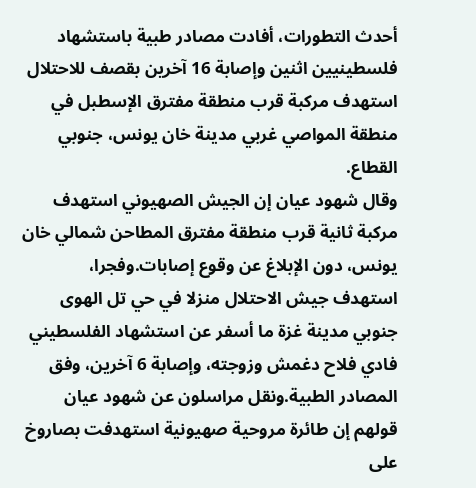أحدث التطورات، أفادت مصادر طبية باستشهاد فلسطينيين اثنين وإصابة 16 آخرين بقصف للاحتلال استهدف مركبة قرب منطقة مفترق الإسطبل في منطقة المواصي غربي مدينة خان يونس، جنوبي القطاع.
وقال شهود عيان إن الجيش الصهيوني استهدف مركبة ثانية قرب منطقة مفترق المطاحن شمالي خان يونس، دون الإبلاغ عن وقوع إصابات.وفجرا، استهدف جيش الاحتلال منزلا في حي تل الهوى جنوبي مدينة غزة ما أسفر عن استشهاد الفلسطيني فادي فلاح دغمش وزوجته، وإصابة 6 آخرين، وفق المصادر الطبية.ونقل مراسلون عن شهود عيان قولهم إن طائرة مروحية صهيونية استهدفت بصاروخ على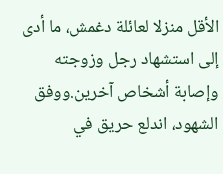الأقل منزلا لعائلة دغمش، ما أدى إلى استشهاد رجل وزوجته وإصابة أشخاص آخرين.ووفق الشهود، اندلع حريق في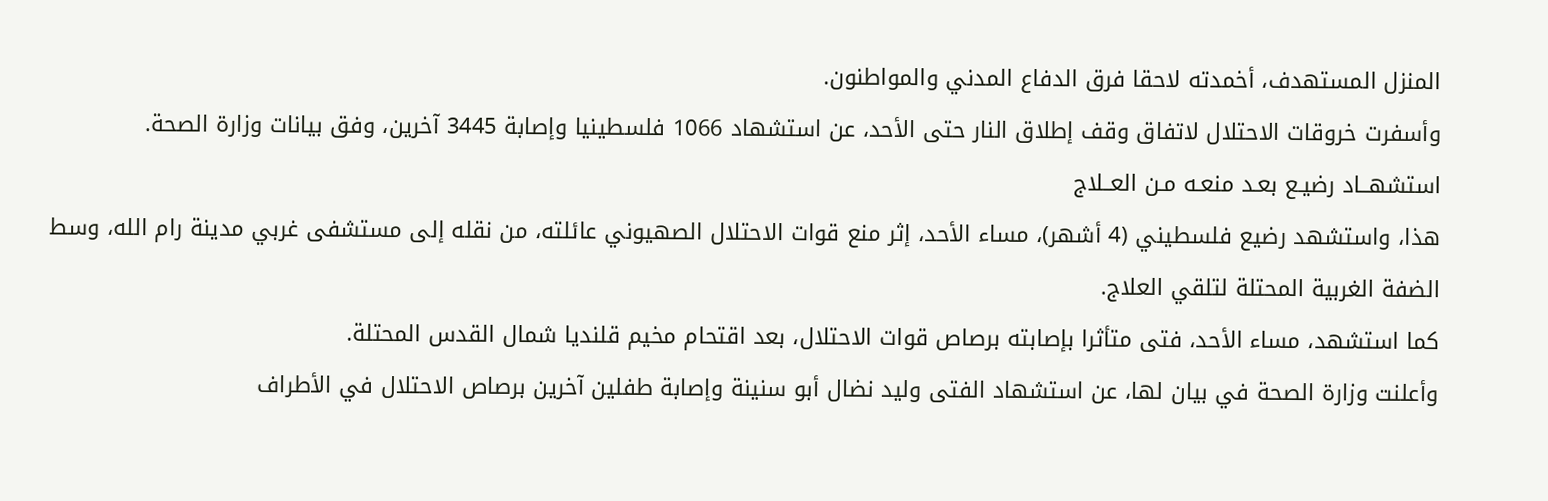المنزل المستهدف، أخمدته لاحقا فرق الدفاع المدني والمواطنون.
وأسفرت خروقات الاحتلال لاتفاق وقف إطلاق النار حتى الأحد، عن استشهاد 1066 فلسطينيا وإصابة 3445 آخرين، وفق بيانات وزارة الصحة.
استشهــاد رضيـع بعـد منعـه مـن العــلاج
هذا، واستشهد رضيع فلسطيني (4 أشهر)، مساء الأحد، إثر منع قوات الاحتلال الصهيوني عائلته، من نقله إلى مستشفى غربي مدينة رام الله، وسط الضفة الغربية المحتلة لتلقي العلاج.
كما استشهد، مساء الأحد، فتى متأثرا بإصابته برصاص قوات الاحتلال، بعد اقتحام مخيم قلنديا شمال القدس المحتلة.
وأعلنت وزارة الصحة في بيان لها، عن استشهاد الفتى وليد نضال أبو سنينة وإصابة طفلين آخرين برصاص الاحتلال في الأطراف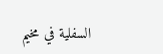السفلية في مخيم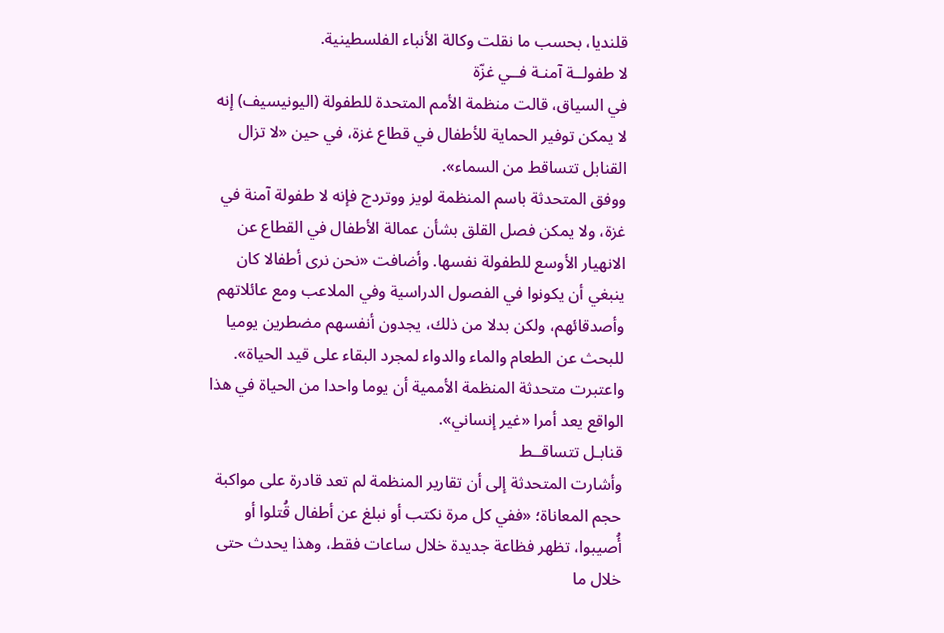قلنديا، بحسب ما نقلت وكالة الأنباء الفلسطينية.
لا طفولــة آمنـة فــي غزّة
في السياق، قالت منظمة الأمم المتحدة للطفولة (اليونيسيف) إنه لا يمكن توفير الحماية للأطفال في قطاع غزة، في حين «لا تزال القنابل تتساقط من السماء».
ووفق المتحدثة باسم المنظمة لويز ووتردج فإنه لا طفولة آمنة في غزة، ولا يمكن فصل القلق بشأن عمالة الأطفال في القطاع عن الانهيار الأوسع للطفولة نفسها. وأضافت «نحن نرى أطفالا كان ينبغي أن يكونوا في الفصول الدراسية وفي الملاعب ومع عائلاتهم وأصدقائهم، ولكن بدلا من ذلك، يجدون أنفسهم مضطرين يوميا للبحث عن الطعام والماء والدواء لمجرد البقاء على قيد الحياة». واعتبرت متحدثة المنظمة الأممية أن يوما واحدا من الحياة في هذا الواقع يعد أمرا «غير إنساني».
قنابـل تتساقــط
وأشارت المتحدثة إلى أن تقارير المنظمة لم تعد قادرة على مواكبة حجم المعاناة؛ «ففي كل مرة نكتب أو نبلغ عن أطفال قُتلوا أو أُصيبوا، تظهر فظاعة جديدة خلال ساعات فقط، وهذا يحدث حتى خلال ما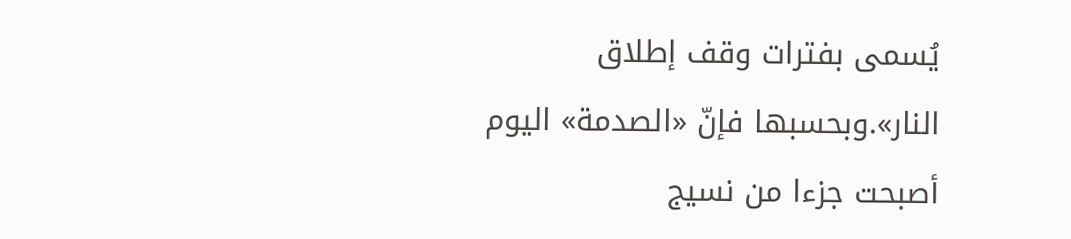يُسمى بفترات وقف إطلاق النار».وبحسبها فإنّ «الصدمة» اليوم أصبحت جزءا من نسيج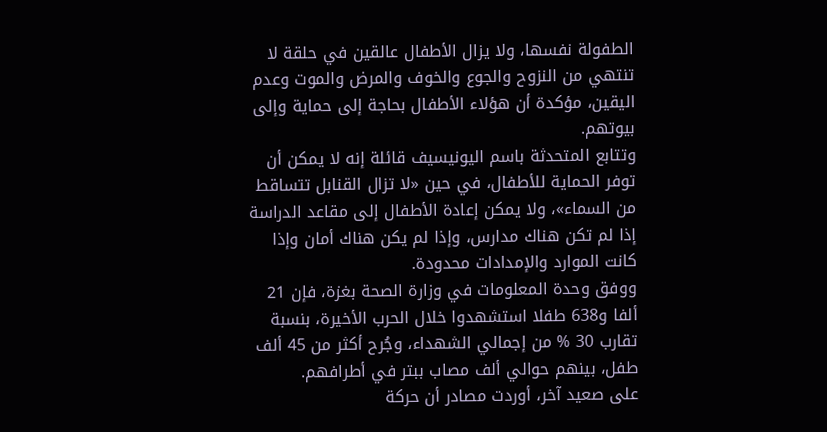الطفولة نفسها، ولا يزال الأطفال عالقين في حلقة لا تنتهي من النزوح والجوع والخوف والمرض والموت وعدم اليقين، مؤكدة أن هؤلاء الأطفال بحاجة إلى حماية وإلى بيوتهم.
وتتابع المتحدثة باسم اليونيسيف قائلة إنه لا يمكن أن توفر الحماية للأطفال، في حين «لا تزال القنابل تتساقط من السماء»، ولا يمكن إعادة الأطفال إلى مقاعد الدراسة إذا لم تكن هناك مدارس، وإذا لم يكن هناك أمان وإذا كانت الموارد والإمدادات محدودة.
ووفق وحدة المعلومات في وزارة الصحة بغزة، فإن 21 ألفا و638 طفلا استشهدوا خلال الحرب الأخيرة، بنسبة تقارب 30 % من إجمالي الشهداء، وجُرح أكثر من 45 ألف طفل، بينهم حوالي ألف مصاب ببتر في أطرافهم.
على صعيد آخر، أوردت مصادر أن حركة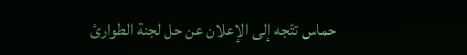حماس تتّجه إلى الإعلان عن حل لجنة الطوارئ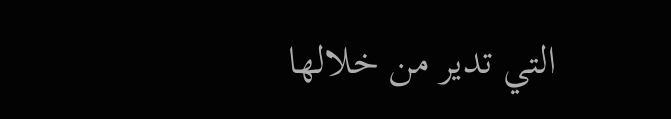التي تدير من خلالها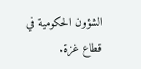الشؤون الحكومية في قطاع غزة.